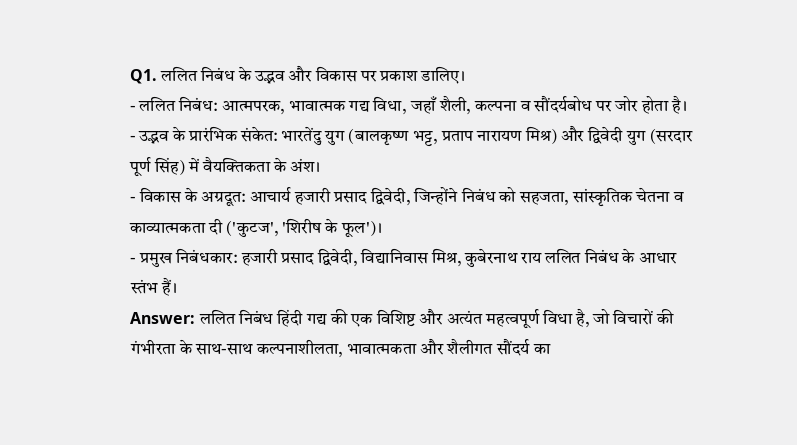Q1. ललित निबंध के उद्भव और विकास पर प्रकाश डालिए।
- ललित निबंध: आत्मपरक, भावात्मक गद्य विधा, जहाँ शैली, कल्पना व सौंदर्यबोध पर जोर होता है।
- उद्भव के प्रारंभिक संकेत: भारतेंदु युग (बालकृष्ण भट्ट, प्रताप नारायण मिश्र) और द्विवेदी युग (सरदार पूर्ण सिंह) में वैयक्तिकता के अंश।
- विकास के अग्रदूत: आचार्य हजारी प्रसाद द्विवेदी, जिन्होंने निबंध को सहजता, सांस्कृतिक चेतना व काव्यात्मकता दी ('कुटज', 'शिरीष के फूल')।
- प्रमुख निबंधकार: हजारी प्रसाद द्विवेदी, विद्यानिवास मिश्र, कुबेरनाथ राय ललित निबंध के आधार स्तंभ हैं।
Answer: ललित निबंध हिंदी गद्य की एक विशिष्ट और अत्यंत महत्वपूर्ण विधा है, जो विचारों की गंभीरता के साथ-साथ कल्पनाशीलता, भावात्मकता और शैलीगत सौंदर्य का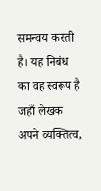समन्वय करती है। यह निबंध का वह स्वरूप है जहाँ लेखक अपने व्यक्तित्व,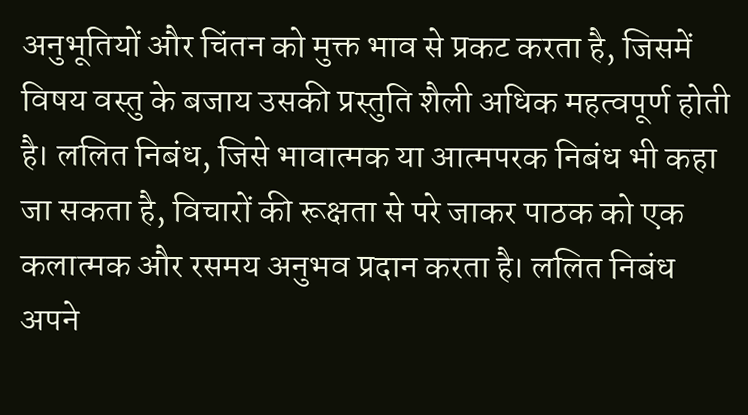अनुभूतियों और चिंतन को मुक्त भाव से प्रकट करता है, जिसमें विषय वस्तु के बजाय उसकी प्रस्तुति शैली अधिक महत्वपूर्ण होती है। ललित निबंध, जिसे भावात्मक या आत्मपरक निबंध भी कहा जा सकता है, विचारों की रूक्षता से परे जाकर पाठक को एक कलात्मक और रसमय अनुभव प्रदान करता है। ललित निबंध अपने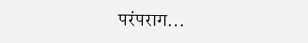परंपराग...